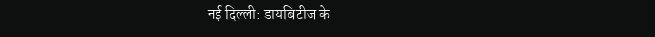नई दिल्ली: डायबिटीज के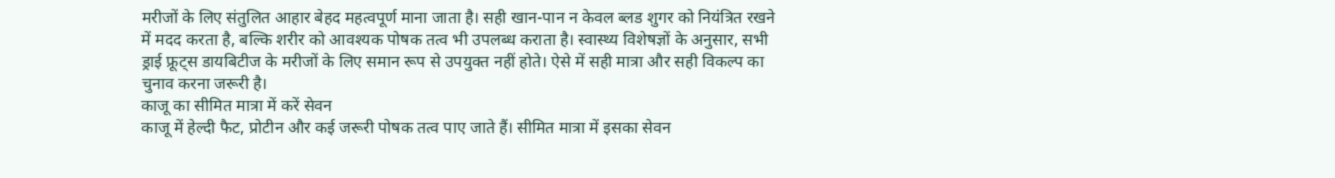मरीजों के लिए संतुलित आहार बेहद महत्वपूर्ण माना जाता है। सही खान-पान न केवल ब्लड शुगर को नियंत्रित रखने में मदद करता है, बल्कि शरीर को आवश्यक पोषक तत्व भी उपलब्ध कराता है। स्वास्थ्य विशेषज्ञों के अनुसार, सभी ड्राई फ्रूट्स डायबिटीज के मरीजों के लिए समान रूप से उपयुक्त नहीं होते। ऐसे में सही मात्रा और सही विकल्प का चुनाव करना जरूरी है।
काजू का सीमित मात्रा में करें सेवन
काजू में हेल्दी फैट, प्रोटीन और कई जरूरी पोषक तत्व पाए जाते हैं। सीमित मात्रा में इसका सेवन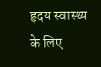हृदय स्वास्थ्य के लिए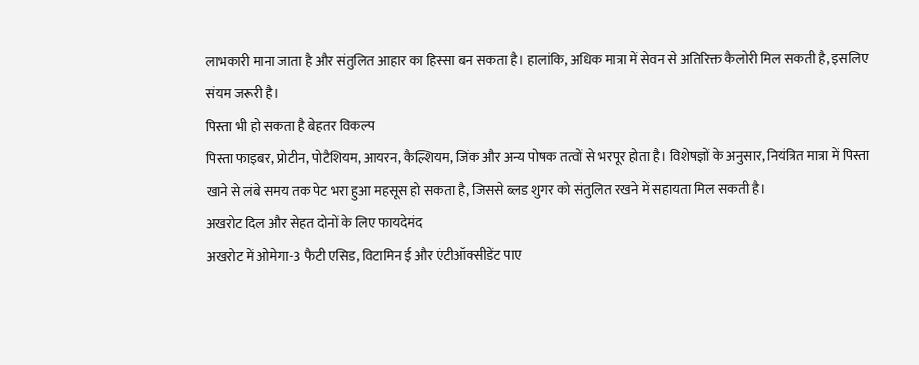लाभकारी माना जाता है और संतुलित आहार का हिस्सा बन सकता है। हालांकि, अधिक मात्रा में सेवन से अतिरिक्त कैलोरी मिल सकती है, इसलिए संयम जरूरी है।
पिस्ता भी हो सकता है बेहतर विकल्प
पिस्ता फाइबर, प्रोटीन, पोटैशियम, आयरन, कैल्शियम, जिंक और अन्य पोषक तत्वों से भरपूर होता है। विशेषज्ञों के अनुसार, नियंत्रित मात्रा में पिस्ता खाने से लंबे समय तक पेट भरा हुआ महसूस हो सकता है, जिससे ब्लड शुगर को संतुलित रखने में सहायता मिल सकती है।
अखरोट दिल और सेहत दोनों के लिए फायदेमंद
अखरोट में ओमेगा-3 फैटी एसिड, विटामिन ई और एंटीऑक्सीडेंट पाए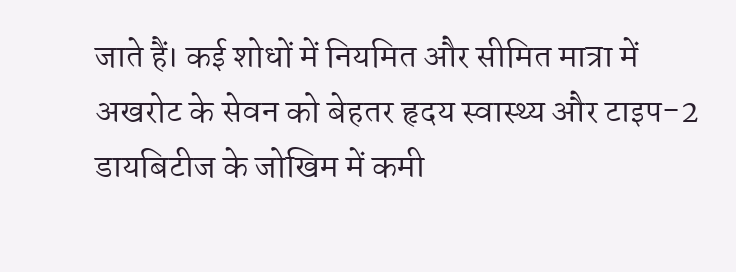जाते हैं। कई शोधों में नियमित और सीमित मात्रा में अखरोट के सेवन को बेहतर हृदय स्वास्थ्य और टाइप-2 डायबिटीज के जोखिम में कमी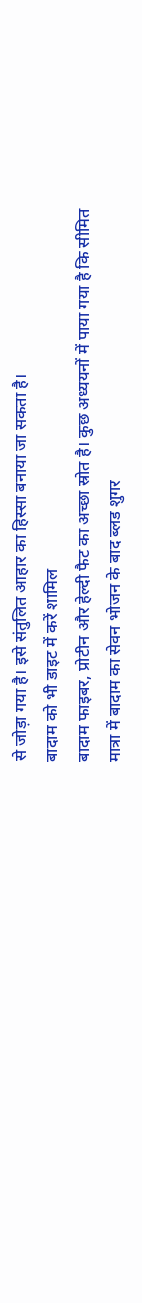से जोड़ा गया है। इसे संतुलित आहार का हिस्सा बनाया जा सकता है।
बादाम को भी डाइट में करें शामिल
बादाम फाइबर, प्रोटीन और हेल्दी फैट का अच्छा स्रोत है। कुछ अध्ययनों में पाया गया है कि सीमित मात्रा में बादाम का सेवन भोजन के बाद ब्लड शुगर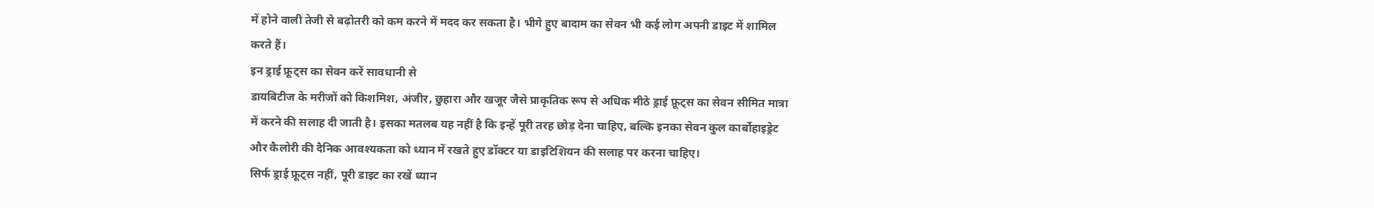में होने वाली तेजी से बढ़ोतरी को कम करने में मदद कर सकता है। भीगे हुए बादाम का सेवन भी कई लोग अपनी डाइट में शामिल करते हैं।
इन ड्राई फ्रूट्स का सेवन करें सावधानी से
डायबिटीज के मरीजों को किशमिश, अंजीर, छुहारा और खजूर जैसे प्राकृतिक रूप से अधिक मीठे ड्राई फ्रूट्स का सेवन सीमित मात्रा में करने की सलाह दी जाती है। इसका मतलब यह नहीं है कि इन्हें पूरी तरह छोड़ देना चाहिए, बल्कि इनका सेवन कुल कार्बोहाइड्रेट और कैलोरी की दैनिक आवश्यकता को ध्यान में रखते हुए डॉक्टर या डाइटिशियन की सलाह पर करना चाहिए।
सिर्फ ड्राई फ्रूट्स नहीं, पूरी डाइट का रखें ध्यान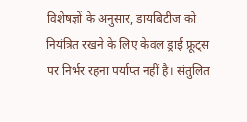विशेषज्ञों के अनुसार, डायबिटीज को नियंत्रित रखने के लिए केवल ड्राई फ्रूट्स पर निर्भर रहना पर्याप्त नहीं है। संतुलित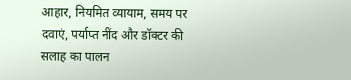आहार, नियमित व्यायाम, समय पर दवाएं, पर्याप्त नींद और डॉक्टर की सलाह का पालन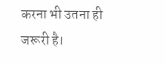करना भी उतना ही जरूरी है।